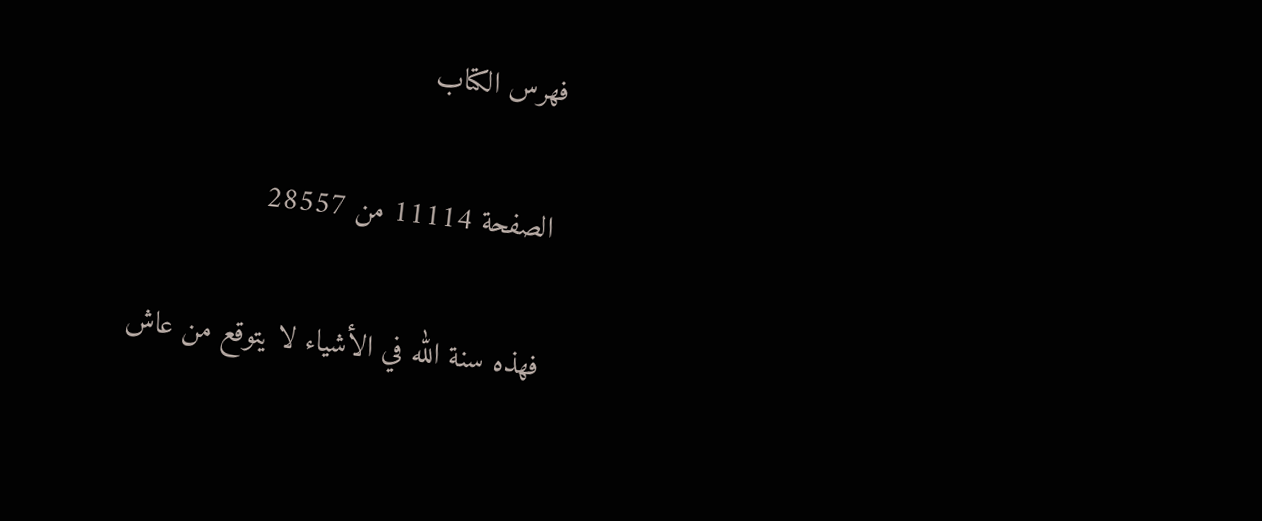فهرس الكتاب

الصفحة 11114 من 28557

فهذه سنة الله في الأشياء لا يتوقع من عاش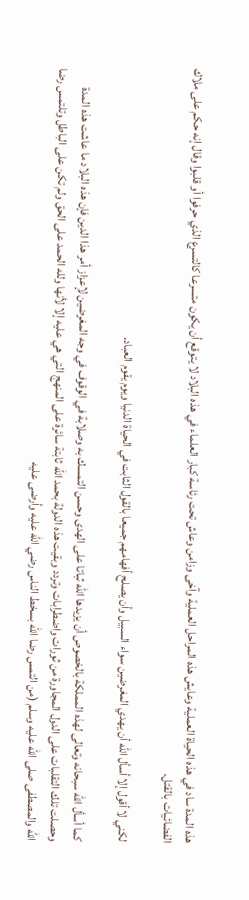هذه المدة ساد في هذه الحياة العملية وعايش هذه المراحل العملية وآخى وزامن وعاش تحت رئاسة كبار العلماء في هذه البلاد لا يتوقع أن يكون متسرعا كالتسرع الذي حرفوا أو قلبوا وقال إنه حكم على ملاك الفضائيات بالقتل.

لكني لا أقول إلا أسأل الله أن يهدي المغرضين سواء السبيل وأن يصلح أفهامهم جميعا بالقول الثابت في الحياة الدنيا ويوم يقوم العباد.

كما أسأل الله سبحانه وتعالى لهذه المملكة بالخصوص أن يزيدها الله ثباتا على الهدى وحسن التمسك به وصلابة في الوقوف في وجه المغرضين لإعزاز أمر هذا الدين فإن هذه البلاد ما عاشت هذه المدة وحصلت تلك التقلبات على الدول المجاورة من ثورات واضطرابات وتردد وبقيت هذه الدولة بحمد الله ثابتة سائرة على المنهج التي هي عليه إلا لأنها ولله الحمد على الحق ولم تكن على الباطل وتلتمس رضا الله والمصطفى صلى الله عليه وسلم (من التمس رضا الله بسخط الناس رضي الله عليه وأرضى عليه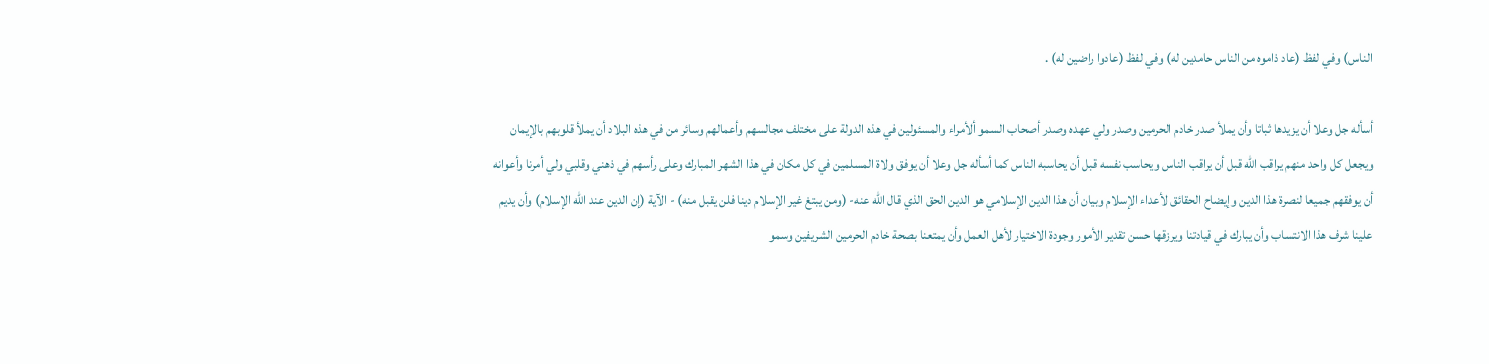الناس) وفي لفظ (عاد ذاموه من الناس حامدين له) وفي لفظ (عادوا راضين له) .

أسأله جل وعلا أن يزيدها ثباتا وأن يملأ صدر خادم الحرمين وصدر ولي عهده وصدر أصحاب السمو ألأمراء والمسئولين في هذه الدولة على مختلف مجالسهم وأعمالهم وسائر من في هذه البلاد أن يملأ قلوبهم بالإيمان ويجعل كل واحد منهم يراقب الله قبل أن يراقب الناس ويحاسب نفسه قبل أن يحاسبه الناس كما أسأله جل وعلا أن يوفق ولاة المسلمين في كل مكان في هذا الشهر المبارك وعلى رأسهم في ذهني وقلبي ولي أمرنا وأعوانه أن يوفقهم جميعا لنصرة هذا الدين وإيضاح الحقائق لأعداء الإسلام وبيان أن هذا الدين الإسلامي هو الدين الحق الذي قال الله عنه- (ومن يبتغ غير الإسلام دينا فلن يقبل منه) - الآية (إن الدين عند الله الإسلام) وأن يديم علينا شرف هذا الانتساب وأن يبارك في قيادتنا ويرزقها حسن تقدير الأمور وجودة الاختيار لأهل العمل وأن يمتعنا بصحة خادم الحرمين الشريفين وسمو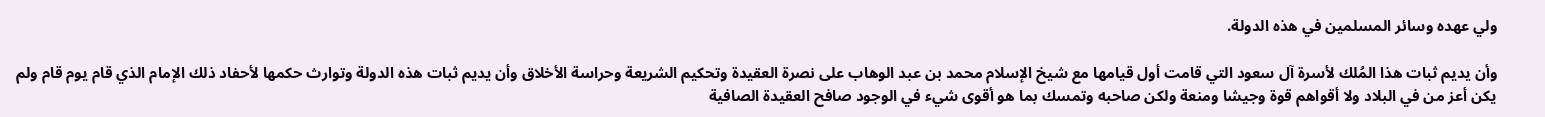ولي عهده وسائر المسلمين في هذه الدولة.

وأن يديم ثبات هذا المُلك لأسرة آل سعود التي قامت أول قيامها مع شيخ الإسلام محمد بن عبد الوهاب على نصرة العقيدة وتحكيم الشريعة وحراسة الأخلاق وأن يديم ثبات هذه الدولة وتوارث حكمها لأحفاد ذلك الإمام الذي قام يوم قام ولم يكن أعز من في البلاد ولا أقواهم قوة وجيشا ومنعة ولكن صاحبه وتمسك بما هو أقوى شيء في الوجود صافح العقيدة الصافية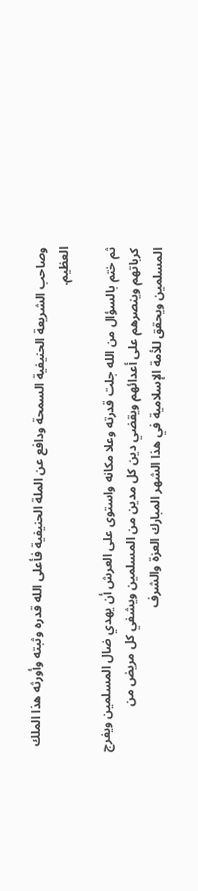وصاحب الشريعة الحنيفية السمحة ودافع عن الملة الحنيفية فأعلى الله قدره وثبته وأورثه هذا الملك العظيم.

ثم ختم بالسؤال من الله جلت قدرته وعلا مكانه واستوى على العرش أن يهدي ضال المسلمين ويفرج كرباتهم وينصرهم على أعدائهم ويقضي دين كل مدين من المسلمين ويشفي كل مريض من المسلمين ويحقق للأمة الإسلامية في هذا الشهر المبارك العزة والشرف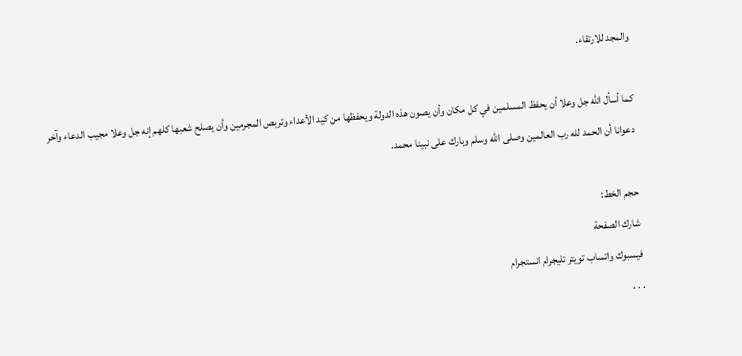والمجد للارتقاء.

كما أسأل الله جل وعلا أن يحفظ المسلمين في كل مكان وأن يصون هذه الدولة ويحفظها من كيد الأعداء وتربص المجرمين وأن يصلح شعبها كلهم إنه جل وعلا مجيب الدعاء وآخر دعوانا أن الحمد لله رب العالمين وصلى الله وسلم وبارك على نبينا محمد.

حجم الخط:
شارك الصفحة
فيسبوك واتساب تويتر تليجرام انستجرام
. . .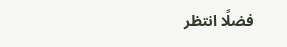فضلًا انتظر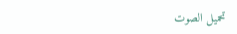تحميل الصوت